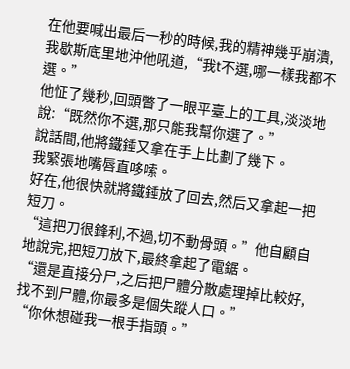在他要喊出最后一秒的時候,我的精神幾乎崩潰,我歇斯底里地沖他吼道,“我t不選,哪一樣我都不選。”
他怔了幾秒,回頭瞥了一眼平臺上的工具,淡淡地說:“既然你不選,那只能我幫你選了。”
說話間,他將鐵錘又拿在手上比劃了幾下。
我緊張地嘴唇直哆嗦。
好在,他很快就將鐵錘放了回去,然后又拿起一把短刀。
“這把刀很鋒利,不過,切不動骨頭。”他自顧自地說完,把短刀放下,最終拿起了電鋸。
“還是直接分尸,之后把尸體分散處理掉比較好,找不到尸體,你最多是個失蹤人口。”
“你休想碰我一根手指頭。”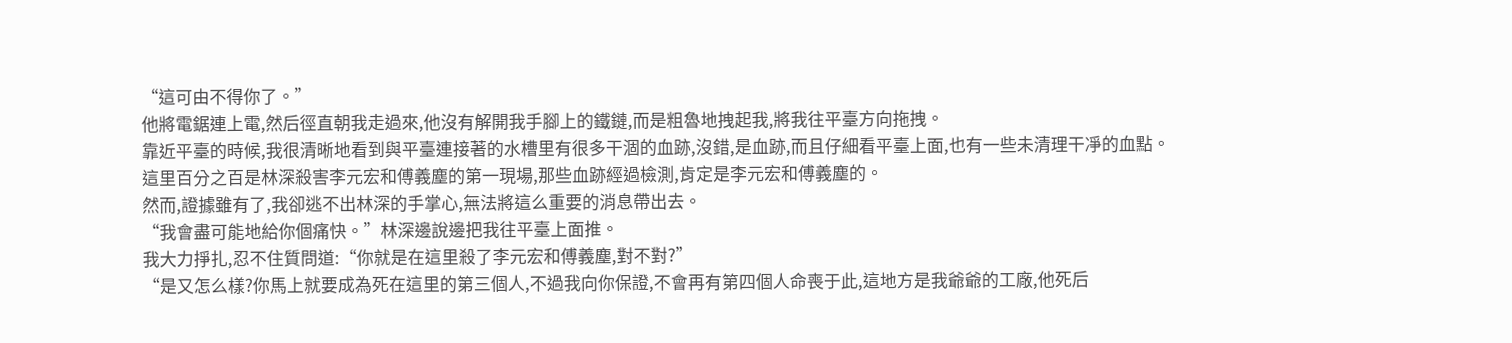“這可由不得你了。”
他將電鋸連上電,然后徑直朝我走過來,他沒有解開我手腳上的鐵鏈,而是粗魯地拽起我,將我往平臺方向拖拽。
靠近平臺的時候,我很清晰地看到與平臺連接著的水槽里有很多干涸的血跡,沒錯,是血跡,而且仔細看平臺上面,也有一些未清理干凈的血點。
這里百分之百是林深殺害李元宏和傅義塵的第一現場,那些血跡經過檢測,肯定是李元宏和傅義塵的。
然而,證據雖有了,我卻逃不出林深的手掌心,無法將這么重要的消息帶出去。
“我會盡可能地給你個痛快。”林深邊說邊把我往平臺上面推。
我大力掙扎,忍不住質問道:“你就是在這里殺了李元宏和傅義塵,對不對?”
“是又怎么樣?你馬上就要成為死在這里的第三個人,不過我向你保證,不會再有第四個人命喪于此,這地方是我爺爺的工廠,他死后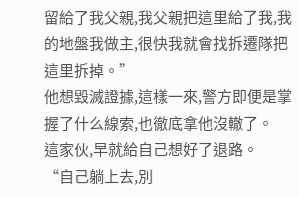留給了我父親,我父親把這里給了我,我的地盤我做主,很快我就會找拆遷隊把這里拆掉。”
他想毀滅證據,這樣一來,警方即便是掌握了什么線索,也徹底拿他沒轍了。
這家伙,早就給自己想好了退路。
“自己躺上去,別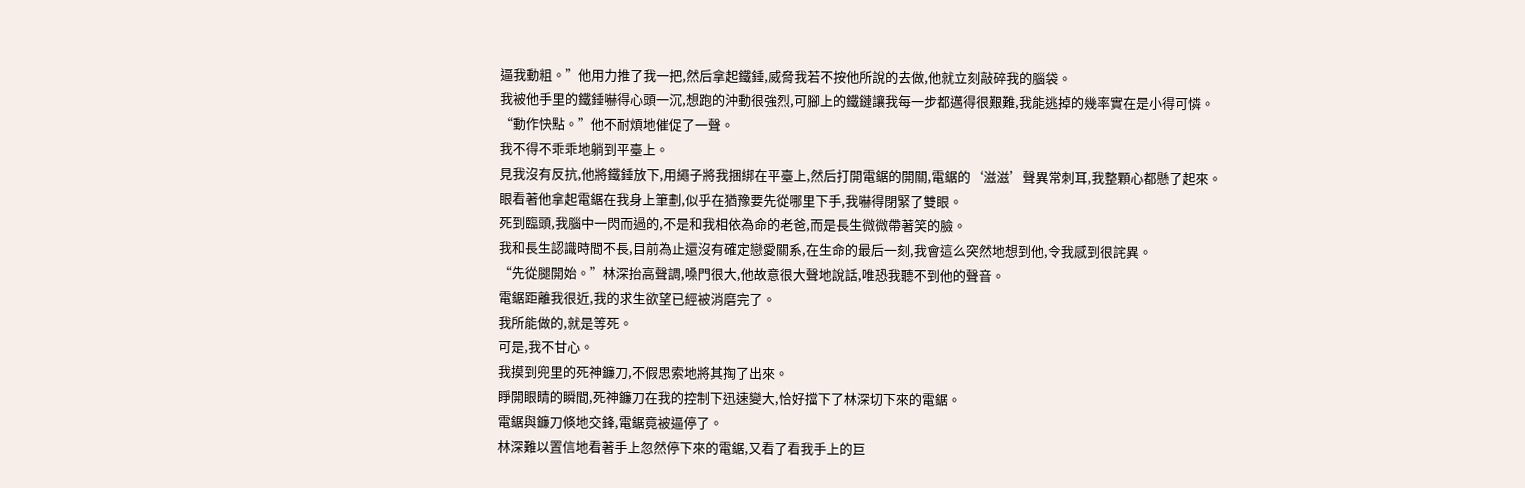逼我動粗。”他用力推了我一把,然后拿起鐵錘,威脅我若不按他所說的去做,他就立刻敲碎我的腦袋。
我被他手里的鐵錘嚇得心頭一沉,想跑的沖動很強烈,可腳上的鐵鏈讓我每一步都邁得很艱難,我能逃掉的幾率實在是小得可憐。
“動作快點。”他不耐煩地催促了一聲。
我不得不乖乖地躺到平臺上。
見我沒有反抗,他將鐵錘放下,用繩子將我捆綁在平臺上,然后打開電鋸的開關,電鋸的‘滋滋’聲異常刺耳,我整顆心都懸了起來。
眼看著他拿起電鋸在我身上筆劃,似乎在猶豫要先從哪里下手,我嚇得閉緊了雙眼。
死到臨頭,我腦中一閃而過的,不是和我相依為命的老爸,而是長生微微帶著笑的臉。
我和長生認識時間不長,目前為止還沒有確定戀愛關系,在生命的最后一刻,我會這么突然地想到他,令我感到很詫異。
“先從腿開始。”林深抬高聲調,嗓門很大,他故意很大聲地說話,唯恐我聽不到他的聲音。
電鋸距離我很近,我的求生欲望已經被消磨完了。
我所能做的,就是等死。
可是,我不甘心。
我摸到兜里的死神鐮刀,不假思索地將其掏了出來。
睜開眼睛的瞬間,死神鐮刀在我的控制下迅速變大,恰好擋下了林深切下來的電鋸。
電鋸與鐮刀倏地交鋒,電鋸竟被逼停了。
林深難以置信地看著手上忽然停下來的電鋸,又看了看我手上的巨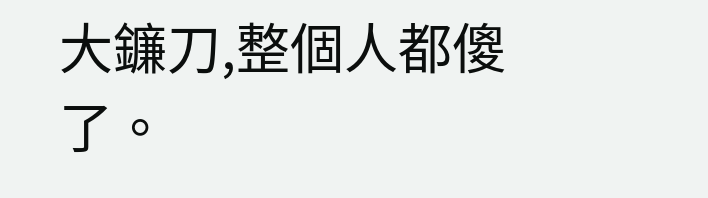大鐮刀,整個人都傻了。